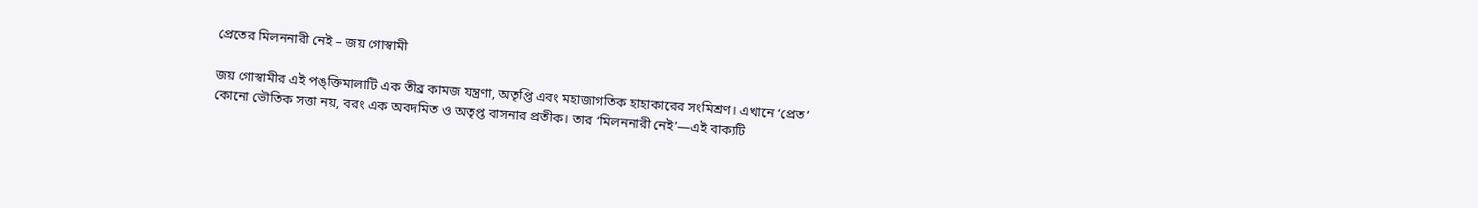প্রেতের মিলননারী নেই – জয় গোস্বামী

জয় গোস্বামীর এই পঙ্ক্তিমালাটি এক তীব্র কামজ যন্ত্রণা, অতৃপ্তি এবং মহাজাগতিক হাহাকারের সংমিশ্রণ। এখানে ‘প্রেত’ কোনো ভৌতিক সত্তা নয়, বরং এক অবদমিত ও অতৃপ্ত বাসনার প্রতীক। তার ‘মিলননারী নেই’—এই বাক্যটি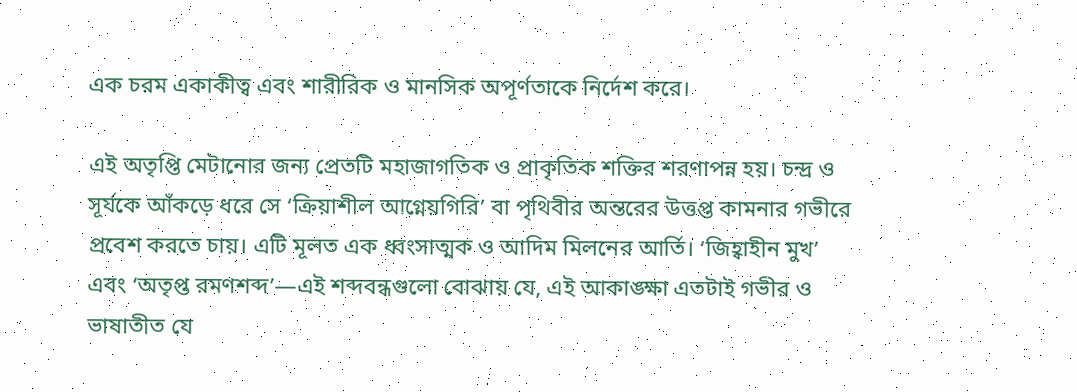এক চরম একাকীত্ব এবং শারীরিক ও মানসিক অপূর্ণতাকে নির্দেশ করে।

এই অতৃপ্তি মেটানোর জন্য প্রেতটি মহাজাগতিক ও প্রাকৃতিক শক্তির শরণাপন্ন হয়। চন্দ্র ও সূর্যকে আঁকড়ে ধরে সে ‘ক্রিয়াশীল আগ্নেয়গিরি’ বা পৃথিবীর অন্তরের উত্তপ্ত কামনার গভীরে প্রবেশ করতে চায়। এটি মূলত এক ধ্বংসাত্মক ও আদিম মিলনের আর্তি। ‘জিহ্বাহীন মুখ’ এবং ‘অতৃপ্ত রমণশব্দ’—এই শব্দবন্ধগুলো বোঝায় যে, এই আকাঙ্ক্ষা এতটাই গভীর ও ভাষাতীত যে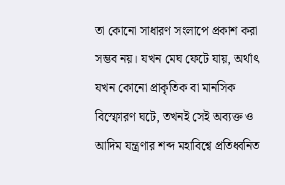তা কোনো সাধারণ সংলাপে প্রকাশ করা সম্ভব নয়। যখন মেঘ ফেটে যায়, অর্থাৎ যখন কোনো প্রাকৃতিক বা মানসিক বিস্ফোরণ ঘটে, তখনই সেই অব্যক্ত ও আদিম যন্ত্রণার শব্দ মহাবিশ্বে প্রতিধ্বনিত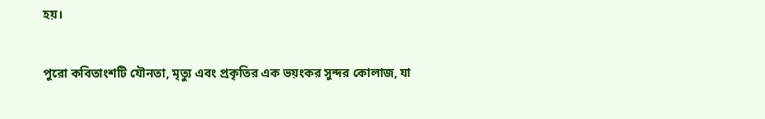হয়।

পুরো কবিতাংশটি যৌনতা, মৃত্যু এবং প্রকৃতির এক ভয়ংকর সুন্দর কোলাজ, যা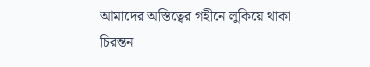আমাদের অস্তিত্বের গহীনে লুকিয়ে থাকা চিরন্তন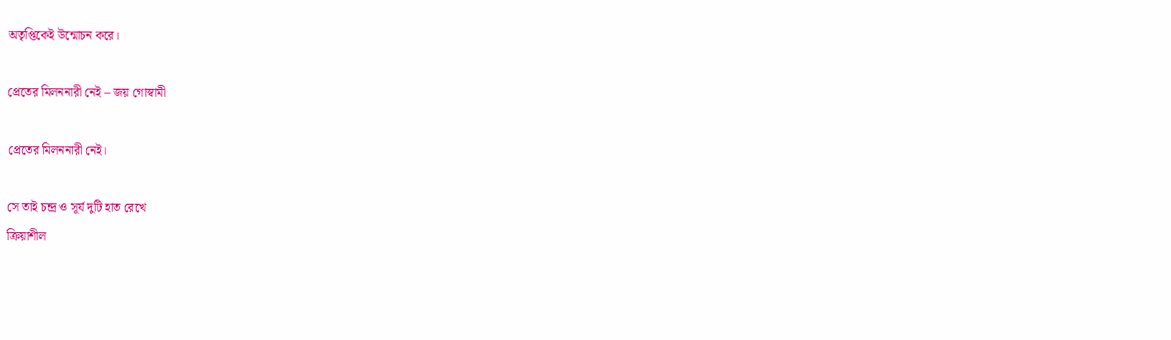অতৃপ্তিকেই উন্মোচন করে।

প্রেতের মিলননারী নেই – জয় গোস্বামী

প্রেতের মিলননারী নেই।

সে তাই চন্দ্র ও সূর্য দুটি হাত রেখে
ক্রিয়াশীল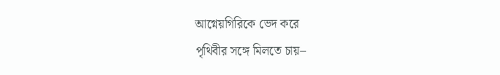আগ্নেয়গিরিকে ভেদ করে
পৃথিবীর সঙ্গে মিলতে চায়–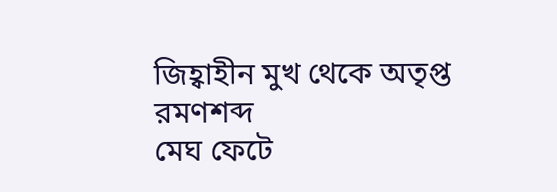জিহ্বাহীন মুখ থেকে অতৃপ্ত রমণশব্দ
মেঘ ফেটে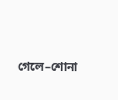গেলে–শোনা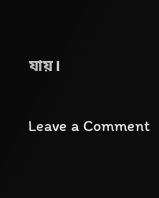যায়।

Leave a Comment